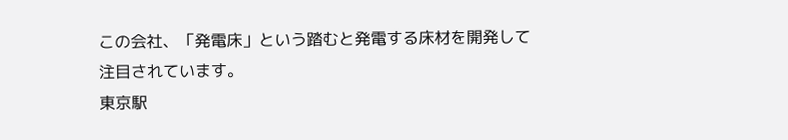この会社、「発電床」という踏むと発電する床材を開発して注目されています。
東京駅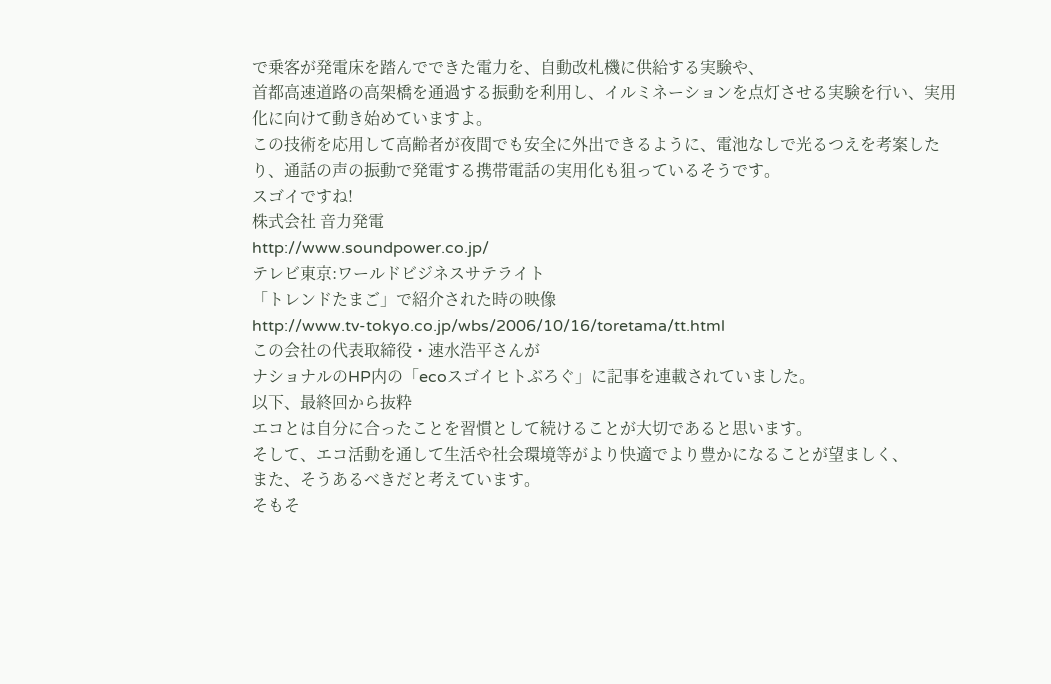で乗客が発電床を踏んでできた電力を、自動改札機に供給する実験や、
首都高速道路の高架橋を通過する振動を利用し、イルミネーションを点灯させる実験を行い、実用化に向けて動き始めていますよ。
この技術を応用して高齢者が夜間でも安全に外出できるように、電池なしで光るつえを考案したり、通話の声の振動で発電する携帯電話の実用化も狙っているそうです。
スゴイですね!
株式会社 音力発電
http://www.soundpower.co.jp/
テレビ東京:ワールドビジネスサテライト
「トレンドたまご」で紹介された時の映像
http://www.tv-tokyo.co.jp/wbs/2006/10/16/toretama/tt.html
この会社の代表取締役・速水浩平さんが
ナショナルのHP内の「ecoスゴイヒトぶろぐ」に記事を連載されていました。
以下、最終回から抜粋
エコとは自分に合ったことを習慣として続けることが大切であると思います。
そして、エコ活動を通して生活や社会環境等がより快適でより豊かになることが望ましく、
また、そうあるべきだと考えています。
そもそ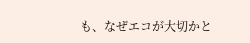も、なぜエコが大切かと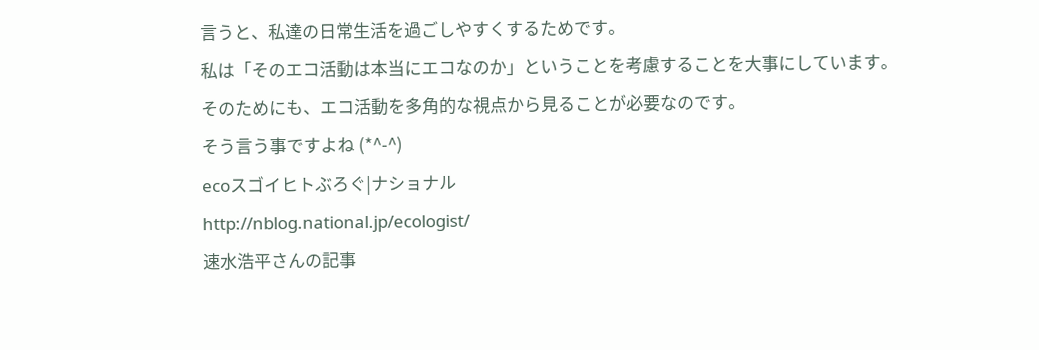言うと、私達の日常生活を過ごしやすくするためです。
私は「そのエコ活動は本当にエコなのか」ということを考慮することを大事にしています。
そのためにも、エコ活動を多角的な視点から見ることが必要なのです。
そう言う事ですよね (*^-^)
ecoスゴイヒトぶろぐ|ナショナル
http://nblog.national.jp/ecologist/
速水浩平さんの記事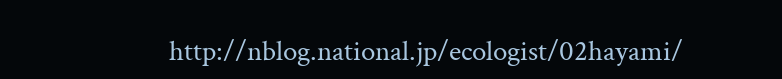http://nblog.national.jp/ecologist/02hayami/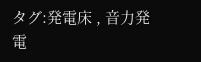タグ:発電床 , 音力発電